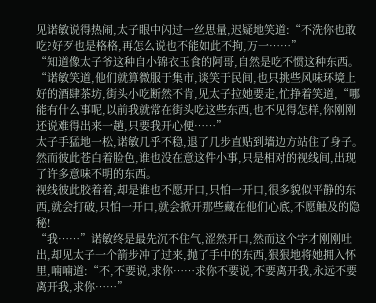见诺敏说得热闹,太子眼中闪过一丝思量,迟疑地笑道:“不洗你也敢吃?好歹也是格格,再怎么说也不能如此不拘,万一……”
“知道像太子爷这种自小锦衣玉食的阿哥,自然是吃不惯这种东西。“诺敏笑道,他们就算微服于集市,谈笑于民间,也只挑些风味环境上好的酒肆茶坊,街头小吃断然不肯,见太子拉她要走,忙挣着笑道,“哪能有什么事呢,以前我就常在街头吃这些东西,也不见得怎样,你刚刚还说难得出来一趟,只要我开心便……”
太子手猛地一松,诺敏几乎不稳,退了几步直贴到墙边方站住了身子。然而彼此苍白着脸色,谁也没在意这件小事,只是相对的视线间,出现了许多意味不明的东西。
视线彼此胶着着,却是谁也不愿开口,只怕一开口,很多貌似平静的东西,就会打破,只怕一开口,就会掀开那些藏在他们心底,不愿触及的隐秘!
“我……”诺敏终是最先沉不住气,涩然开口,然而这个字才刚刚吐出,却见太子一个箭步冲了过来,抛了手中的东西,狠狠地将她拥入怀里,喃喃道:“不,不要说,求你……求你不要说,不要离开我,永远不要离开我,求你……”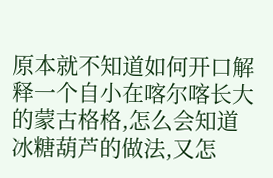原本就不知道如何开口解释一个自小在喀尔喀长大的蒙古格格,怎么会知道冰糖葫芦的做法,又怎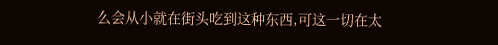么会从小就在街头吃到这种东西,可这一切在太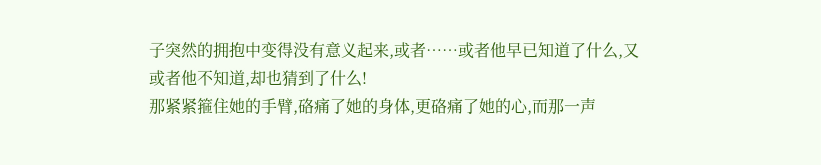子突然的拥抱中变得没有意义起来,或者……或者他早已知道了什么,又或者他不知道,却也猜到了什么!
那紧紧箍住她的手臂,硌痛了她的身体,更硌痛了她的心,而那一声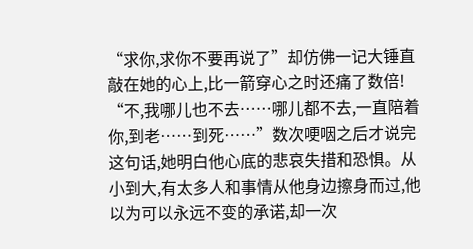“求你,求你不要再说了”却仿佛一记大锤直敲在她的心上,比一箭穿心之时还痛了数倍!
“不,我哪儿也不去……哪儿都不去,一直陪着你,到老……到死……”数次哽咽之后才说完这句话,她明白他心底的悲哀失措和恐惧。从小到大,有太多人和事情从他身边擦身而过,他以为可以永远不变的承诺,却一次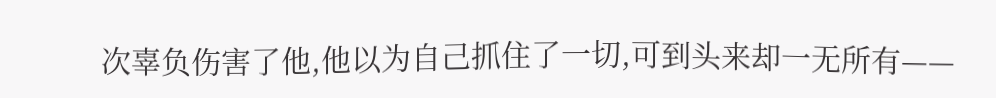次辜负伤害了他,他以为自己抓住了一切,可到头来却一无所有——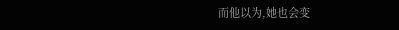而他以为,她也会变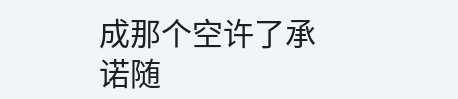成那个空许了承诺随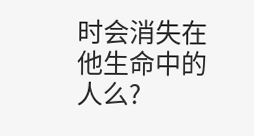时会消失在他生命中的人么?